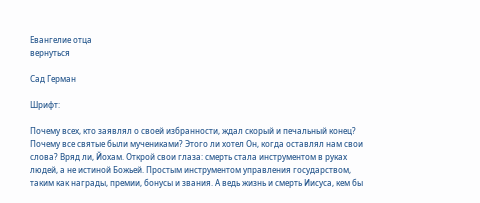Евангелие отца
вернуться

Сад Герман

Шрифт:

Почему всех, кто заявлял о своей избранности, ждал скорый и печальный конец? Почему все святые были мучениками? Этого ли хотел Он, когда оставлял нам свои слова? Вряд ли, Йохам. Открой свои глаза: смерть стала инструментом в руках людей, а не истиной Божьей. Простым инструментом управления государством, таким как награды, премии, бонусы и звания. А ведь жизнь и смерть Иисуса, кем бы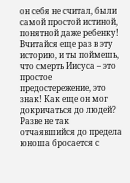он себя не считал, были самой простой истиной, понятной даже ребенку! Вчитайся еще раз в эту историю, и ты поймешь, что смерть Иисуса – это простое предостережение, это знак! Как еще он мог докричаться до людей? Разве не так отчаявшийся до предела юноша бросается с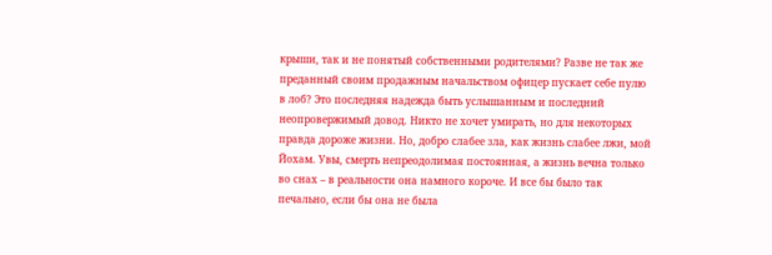крыши, так и не понятый собственными родителями? Разве не так же преданный своим продажным начальством офицер пускает себе пулю в лоб? Это последняя надежда быть услышанным и последний неопровержимый довод. Никто не хочет умирать, но для некоторых правда дороже жизни. Но, добро слабее зла, как жизнь слабее лжи, мой Йохам. Увы, смерть непреодолимая постоянная, а жизнь вечна только во снах – в реальности она намного короче. И все бы было так печально, если бы она не была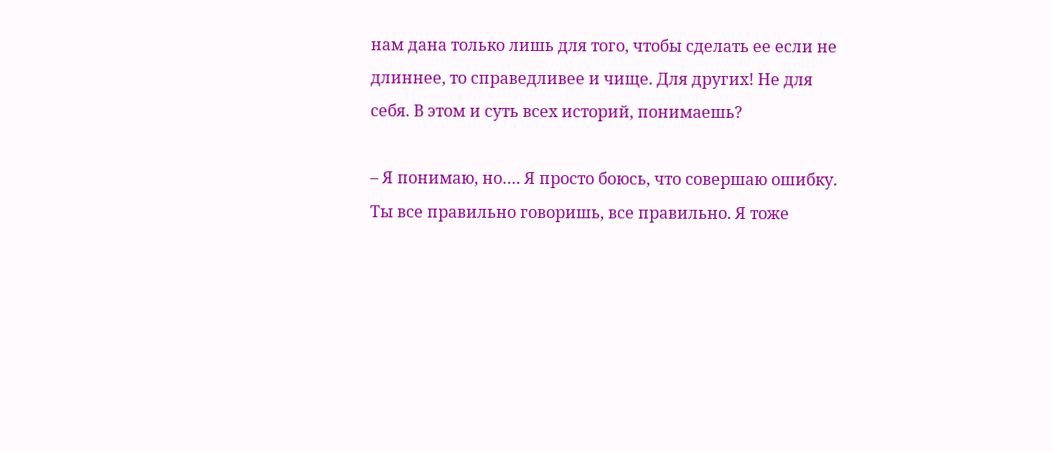нам дана только лишь для того, чтобы сделать ее если не длиннее, то справедливее и чище. Для других! Не для себя. В этом и суть всех историй, понимаешь?

– Я понимаю, но…. Я просто боюсь, что совершаю ошибку. Ты все правильно говоришь, все правильно. Я тоже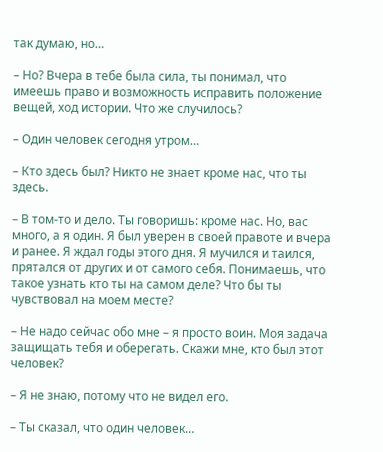так думаю, но…

– Но? Вчера в тебе была сила, ты понимал, что имеешь право и возможность исправить положение вещей, ход истории. Что же случилось?

– Один человек сегодня утром…

– Кто здесь был? Никто не знает кроме нас, что ты здесь.

– В том-то и дело. Ты говоришь: кроме нас. Но, вас много, а я один. Я был уверен в своей правоте и вчера и ранее. Я ждал годы этого дня. Я мучился и таился, прятался от других и от самого себя. Понимаешь, что такое узнать кто ты на самом деле? Что бы ты чувствовал на моем месте?

– Не надо сейчас обо мне – я просто воин. Моя задача защищать тебя и оберегать. Скажи мне, кто был этот человек?

– Я не знаю, потому что не видел его.

– Ты сказал, что один человек…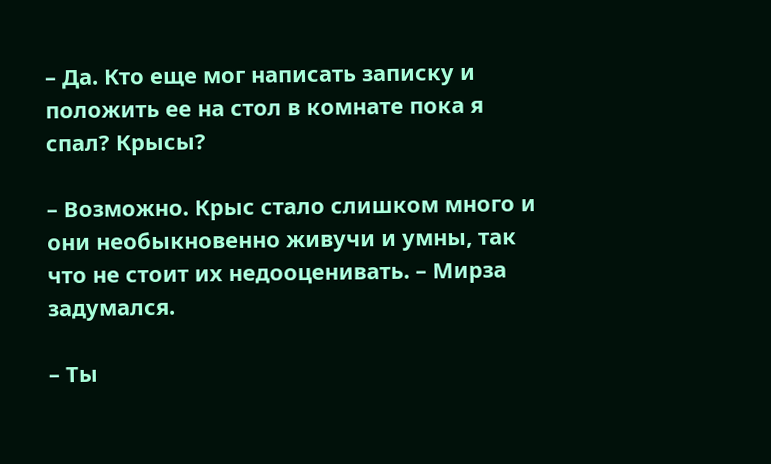– Да. Кто еще мог написать записку и положить ее на стол в комнате пока я спал? Крысы?

– Возможно. Крыс стало слишком много и они необыкновенно живучи и умны, так что не стоит их недооценивать. – Мирза задумался.

– Ты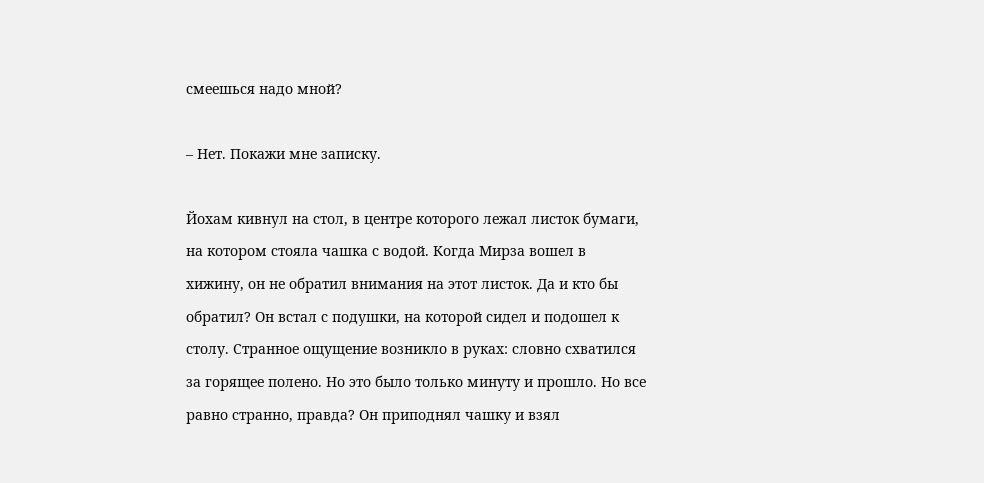смеешься надо мной?

– Нет. Покажи мне записку.

Йохам кивнул на стол, в центре которого лежал листок бумаги, на котором стояла чашка с водой. Когда Мирза вошел в хижину, он не обратил внимания на этот листок. Да и кто бы обратил? Он встал с подушки, на которой сидел и подошел к столу. Странное ощущение возникло в руках: словно схватился за горящее полено. Но это было только минуту и прошло. Но все равно странно, правда? Он приподнял чашку и взял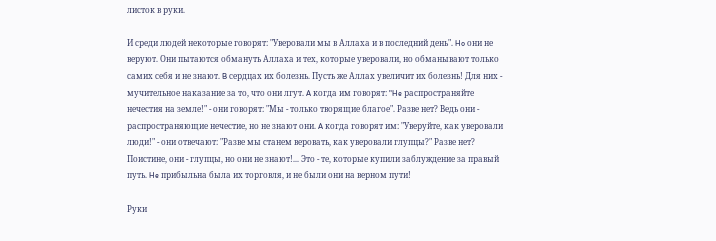листок в руки.

И среди людей некоторые говорят: "Уверовали мы в Аллаха и в последний день". Ho они не веруют. Они пытаются обмануть Аллаха и тех, которые уверовали, но обманывают только самих себя и не знают. B сердцах их болезнь. Пусть же Аллах увеличит их болезнь! Для них - мучительное наказание за то, что они лгут. A когда им говорят: "He распространяйте нечестия на земле!" - они говорят: "Мы - только творящие благое". Разве нет? Ведь они - распространяющие нечестие, но не знают они. A когда говорят им: "Уверуйте, как уверовали люди!" - они отвечают: "Разве мы станем веровать, как уверовали глупцы?" Разве нет? Поистине, они - глупцы, но они не знают!... Это - те, которые купили заблуждение за правый путь. He прибыльна была их торговля, и не были они на верном пути!

Руки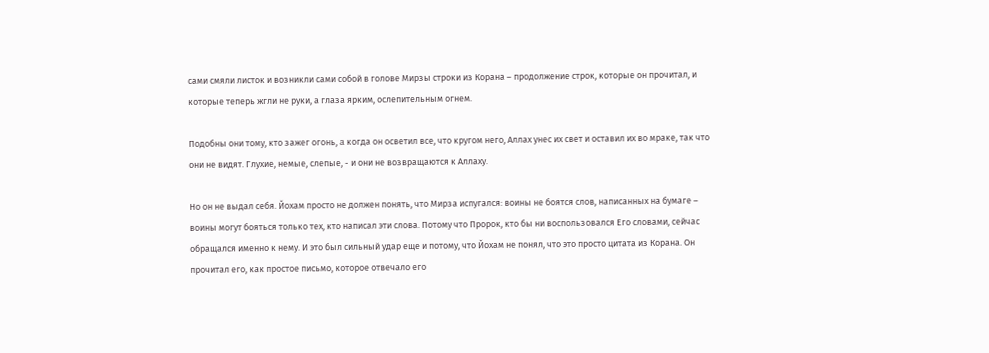сами смяли листок и возникли сами собой в голове Мирзы строки из Корана – продолжение строк, которые он прочитал, и которые теперь жгли не руки, а глаза ярким, ослепительным огнем.

Подобны они тому, кто зажег огонь, a когда он осветил все, что кругом него, Аллах унес их свет и оставил их во мраке, так что они не видят. Глухие, немые, слепые, - и они не возвращаются к Аллаху.

Но он не выдал себя. Йохам просто не должен понять, что Мирза испугался: воины не боятся слов, написанных на бумаге – воины могут бояться только тех, кто написал эти слова. Потому что Пророк, кто бы ни воспользовался Его словами, сейчас обращался именно к нему. И это был сильный удар еще и потому, что Йохам не понял, что это просто цитата из Корана. Он прочитал его, как простое письмо, которое отвечало его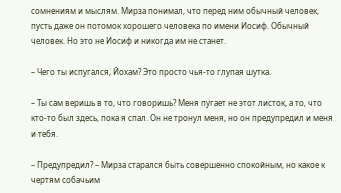сомнениям и мыслям. Мирза понимал, что перед ним обычный человек, пусть даже он потомок хорошего человека по имени Иосиф. Обычный человек. Но это не Иосиф и никогда им не станет.

– Чего ты испугался, Йохам? Это просто чья-то глупая шутка.

– Ты сам веришь в то, что говоришь? Меня пугает не этот листок, а то, что кто-то был здесь, пока я спал. Он не тронул меня, но он предупредил и меня и тебя.

– Предупредил? – Мирза старался быть совершенно спокойным, но какое к чертям собачьим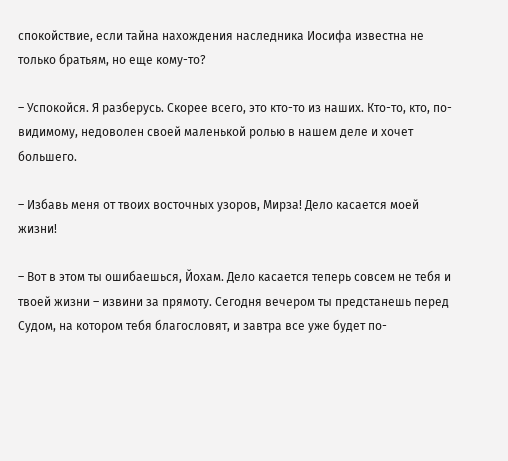спокойствие, если тайна нахождения наследника Иосифа известна не только братьям, но еще кому-то?

– Успокойся. Я разберусь. Скорее всего, это кто-то из наших. Кто-то, кто, по-видимому, недоволен своей маленькой ролью в нашем деле и хочет большего.

– Избавь меня от твоих восточных узоров, Мирза! Дело касается моей жизни!

– Вот в этом ты ошибаешься, Йохам. Дело касается теперь совсем не тебя и твоей жизни – извини за прямоту. Сегодня вечером ты предстанешь перед Судом, на котором тебя благословят, и завтра все уже будет по-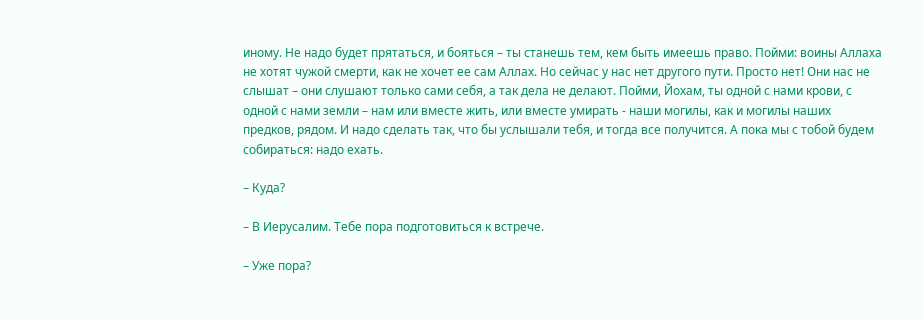иному. Не надо будет прятаться, и бояться – ты станешь тем, кем быть имеешь право. Пойми: воины Аллаха не хотят чужой смерти, как не хочет ее сам Аллах. Но сейчас у нас нет другого пути. Просто нет! Они нас не слышат – они слушают только сами себя, а так дела не делают. Пойми, Йохам, ты одной с нами крови, с одной с нами земли – нам или вместе жить, или вместе умирать - наши могилы, как и могилы наших предков, рядом. И надо сделать так, что бы услышали тебя, и тогда все получится. А пока мы с тобой будем собираться: надо ехать.

– Куда?

– В Иерусалим. Тебе пора подготовиться к встрече.

– Уже пора?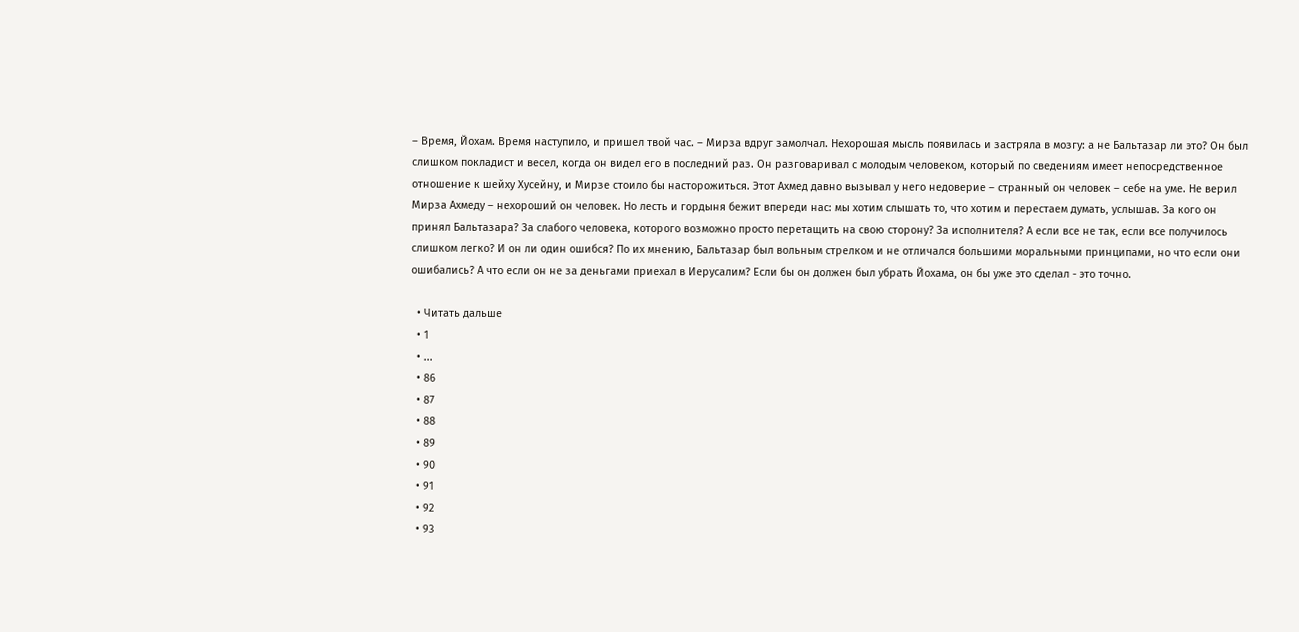– Время, Йохам. Время наступило, и пришел твой час. – Мирза вдруг замолчал. Нехорошая мысль появилась и застряла в мозгу: а не Бальтазар ли это? Он был слишком покладист и весел, когда он видел его в последний раз. Он разговаривал с молодым человеком, который по сведениям имеет непосредственное отношение к шейху Хусейну, и Мирзе стоило бы насторожиться. Этот Ахмед давно вызывал у него недоверие – странный он человек – себе на уме. Не верил Мирза Ахмеду – нехороший он человек. Но лесть и гордыня бежит впереди нас: мы хотим слышать то, что хотим и перестаем думать, услышав. За кого он принял Бальтазара? За слабого человека, которого возможно просто перетащить на свою сторону? За исполнителя? А если все не так, если все получилось слишком легко? И он ли один ошибся? По их мнению, Бальтазар был вольным стрелком и не отличался большими моральными принципами, но что если они ошибались? А что если он не за деньгами приехал в Иерусалим? Если бы он должен был убрать Йохама, он бы уже это сделал - это точно.

  • Читать дальше
  • 1
  • ...
  • 86
  • 87
  • 88
  • 89
  • 90
  • 91
  • 92
  • 93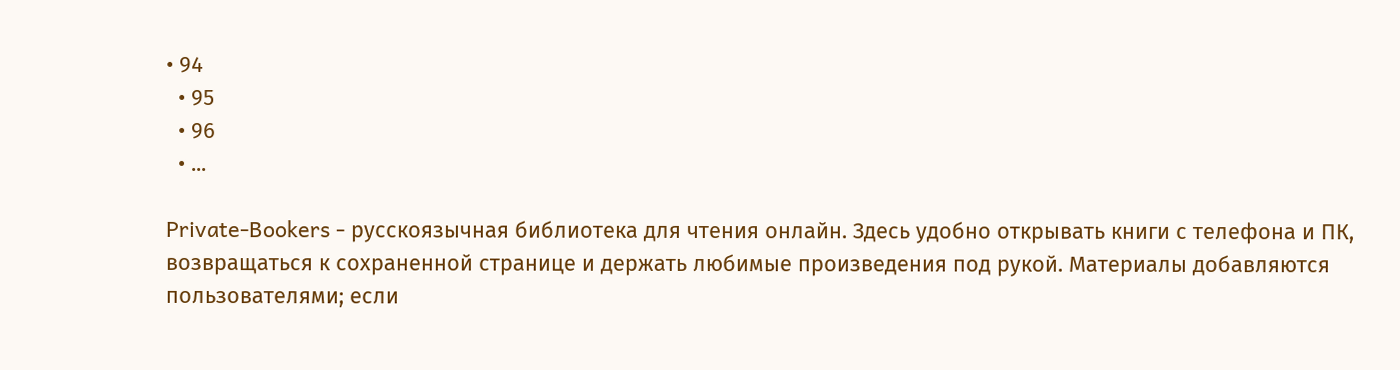• 94
  • 95
  • 96
  • ...

Private-Bookers - русскоязычная библиотека для чтения онлайн. Здесь удобно открывать книги с телефона и ПК, возвращаться к сохраненной странице и держать любимые произведения под рукой. Материалы добавляются пользователями; если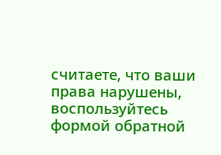считаете, что ваши права нарушены, воспользуйтесь формой обратной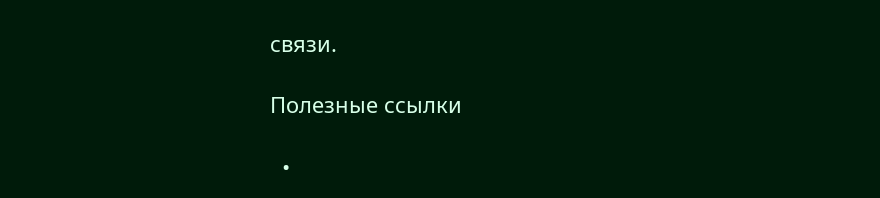связи.

Полезные ссылки

  •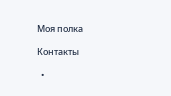Моя полка

Контакты

  •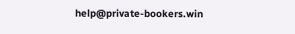help@private-bookers.win